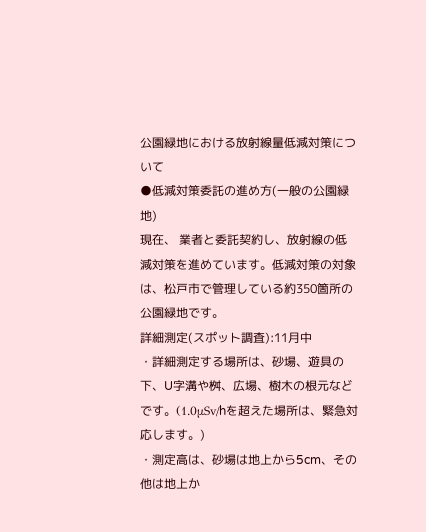公園緑地における放射線量低減対策について
●低減対策委託の進め方(一般の公園緑地)
現在、 業者と委託契約し、放射線の低減対策を進めています。低減対策の対象は、松戸市で管理している約350箇所の公園緑地です。
詳細測定(スポット調査):11月中
・詳細測定する場所は、砂場、遊具の下、U字溝や桝、広場、樹木の根元などです。(1.0μSv/hを超えた場所は、緊急対応します。)
・測定高は、砂場は地上から5cm、その他は地上か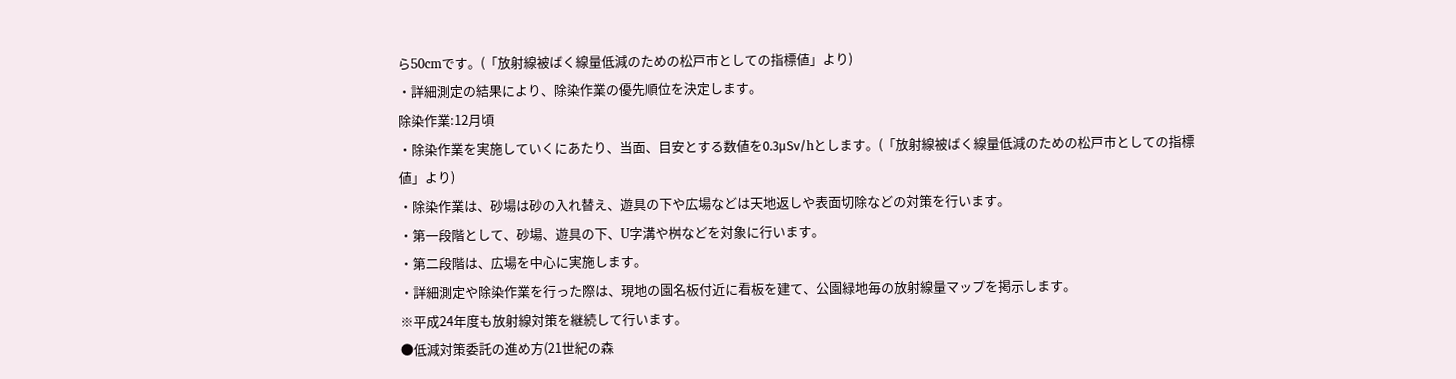ら50cmです。(「放射線被ばく線量低減のための松戸市としての指標値」より)
・詳細測定の結果により、除染作業の優先順位を決定します。
除染作業:12月頃
・除染作業を実施していくにあたり、当面、目安とする数値を0.3μSv/hとします。(「放射線被ばく線量低減のための松戸市としての指標値」より)
・除染作業は、砂場は砂の入れ替え、遊具の下や広場などは天地返しや表面切除などの対策を行います。
・第一段階として、砂場、遊具の下、U字溝や桝などを対象に行います。
・第二段階は、広場を中心に実施します。
・詳細測定や除染作業を行った際は、現地の園名板付近に看板を建て、公園緑地毎の放射線量マップを掲示します。
※平成24年度も放射線対策を継続して行います。
●低減対策委託の進め方(21世紀の森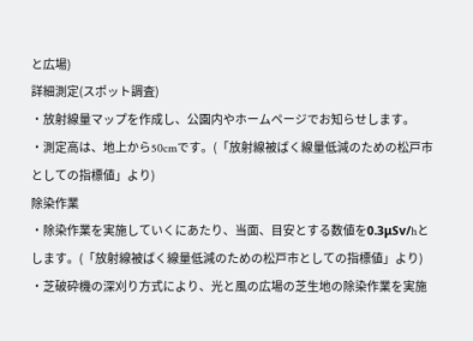と広場)
詳細測定(スポット調査)
・放射線量マップを作成し、公園内やホームページでお知らせします。
・測定高は、地上から50cmです。(「放射線被ばく線量低減のための松戸市としての指標値」より)
除染作業
・除染作業を実施していくにあたり、当面、目安とする数値を0.3μSv/hとします。(「放射線被ばく線量低減のための松戸市としての指標値」より)
・芝破砕機の深刈り方式により、光と風の広場の芝生地の除染作業を実施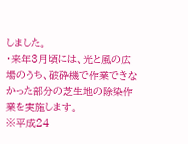しました。
・来年3月頃には、光と風の広場のうち、破砕機で作業できなかった部分の芝生地の除染作業を実施します。
※平成24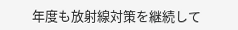年度も放射線対策を継続して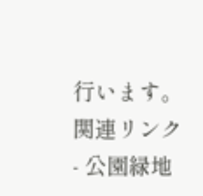行います。
関連リンク
- 公園緑地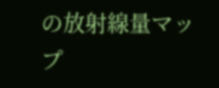の放射線量マップ